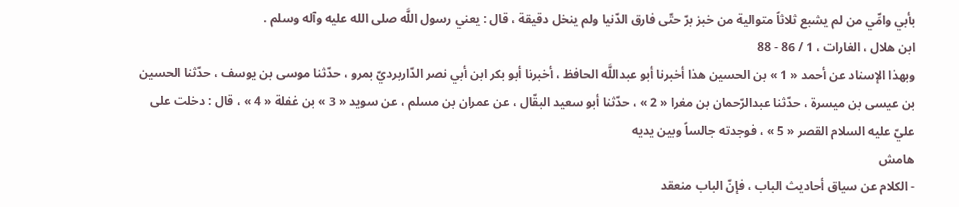بأبي وامِّي من لم يشبع ثلاثاً متوالية من خبز برّ حتّى فارق الدّنيا ولم ينخل دقيقة ، قال : يعني رسول اللَّه صلى الله عليه وآله وسلم .
ابن هلال ، الغارات ، 1 / 86 - 88
وبهذا الإسناد عن أحمد « 1 » بن الحسين هذا أخبرنا أبو عبداللَّه الحافظ ، أخبرنا أبو بكر ابن أبي نصر الدّاربرديّ بمرو ، حدّثنا موسى بن يوسف ، حدّثنا الحسين بن عيسى بن ميسرة ، حدّثنا عبدالرّحمان بن مغرا « 2 » ، حدّثنا أبو سعيد البقّال ، عن عمران بن مسلم ، عن سويد « 3 » بن غفلة « 4 » ، قال : دخلت على عليّ عليه السلام القصر « 5 » ، فوجدته جالساً وبين يديه
هامش
- الكلام عن سياق أحاديث الباب ، فإنّ الباب منعقد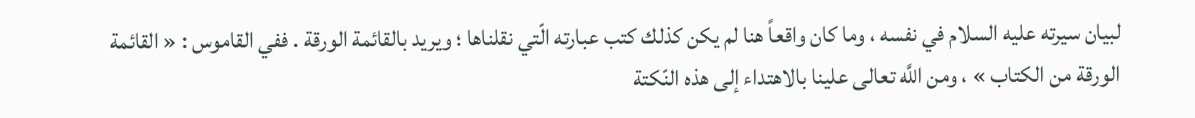لبيان سيرته عليه السلام في نفسه ، وما كان واقعاً هنا لم يكن كذلك كتب عبارته الّتي نقلناها ؛ ويريد بالقائمة الورقة . ففي القاموس : « القائمة الورقة من الكتاب » ، ومن اللَّه تعالى علينا بالاهتداء إلى هذه النّكتة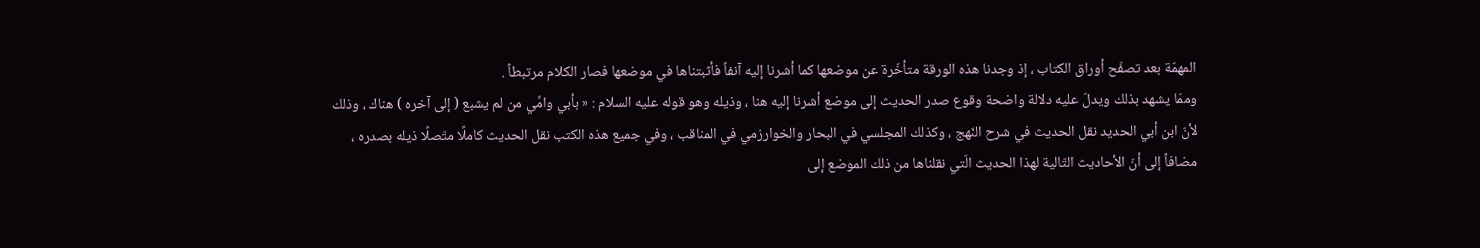المهمّة بعد تصفّح أوراق الكتاب ، إذ وجدنا هذه الورقة متأخّرة عن موضعها كما أشرنا إليه آنفاً فأثبتناها في موضعها فصار الكلام مرتبطاً .
وممّا يشهد بذلك ويدلّ عليه دلالة واضحة وقوع صدر الحديث إلى موضع أشرنا إليه هنا ، وذيله وهو قوله عليه السلام : « بأبي وامِّي من لم يشبع ( إلى آخره ) هناك ، وذلك لأنّ ابن أبي الحديد نقل الحديث في شرح النّهج ، وكذلك المجلسي في البحار والخوارزمي في المناقب ، وفي جميع هذه الكتب نقل الحديث كاملًا متّصلًا ذيله بصدره ، مضافاً إلى أنّ الأحاديث التّالية لهذا الحديث الّتي نقلناها من ذلك الموضع إلى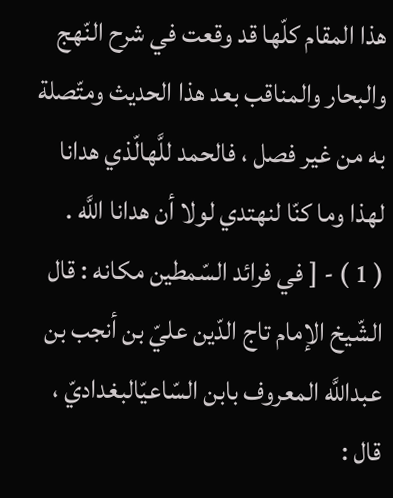هذا المقام كلّها قد وقعت في شرح النّهج والبحار والمناقب بعد هذا الحديث ومتّصلة به من غير فصل ، فالحمد للَّهالّذي هدانا لهذا وما كنّا لنهتدي لولا أن هدانا اللَّه .
( 1 ) - [ في فرائد السّمطين مكانه : قال الشّيخ الإمام تاج الدّين عليّ بن أنجب بن عبداللَّه المعروف بابن السّاعيّالبغداديّ ، قال :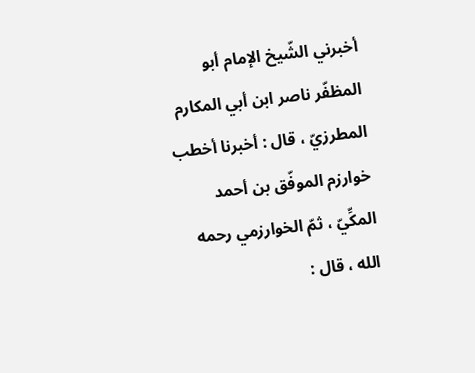أخبرني الشّيخ الإمام أبو المظفّر ناصر ابن أبي المكارم المطرزيّ ، قال : أخبرنا أخطب خوارزم الموفّق بن أحمد المكِّيّ ، ثمّ الخوارزمي رحمه الله ، قال :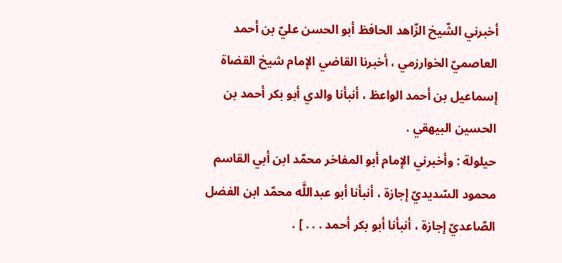أخبرني الشّيخ الزّاهد الحافظ أبو الحسن عليّ بن أحمد العاصميّ الخوارزمي ، أخبرنا القاضي الإمام شيخ القضاة إسماعيل بن أحمد الواعظ ، أنبأنا والدي أبو بكر أحمد بن الحسين البيهقي .
حيلولة : وأخبرني الإمام أبو المفاخر محمّد ابن أبي القاسم محمود السّديديّ إجازة ، أنبأنا أبو عبداللَّه محمّد ابن الفضل الصّاعديّ إجازة ، أنبأنا أبو بكر أحمد . . . ] .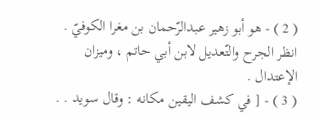( 2 ) - هو أبو زهير عبدالرّحمان بن مغرا الكوفيّ . انظر الجرح والتّعديل لابن أبي حاتم ، وميزان الإعتدال .
( 3 ) - [ في كشف اليقين مكانه : وقال سويد . .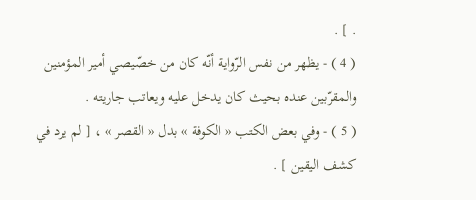. ] .
( 4 ) - يظهر من نفس الرّواية أنّه كان من خصّيصي أمير المؤمنين والمقرّبين عنده بحيث كان يدخل عليه ويعاتب جاريته .
( 5 ) - وفي بعض الكتب « الكوفة » بدل « القصر » ، [ لم يرد في كشف اليقين ] .